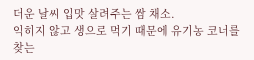더운 날씨 입맛 살려주는 쌈 채소.
익히지 않고 생으로 먹기 때문에 유기농 코너를 찾는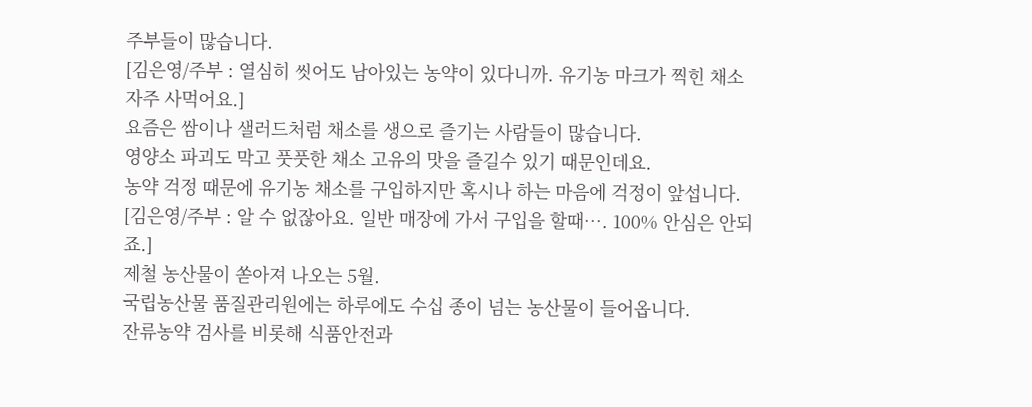주부들이 많습니다.
[김은영/주부 : 열심히 씻어도 남아있는 농약이 있다니까. 유기농 마크가 찍힌 채소 자주 사먹어요.]
요즘은 쌈이나 샐러드처럼 채소를 생으로 즐기는 사람들이 많습니다.
영양소 파괴도 막고 풋풋한 채소 고유의 맛을 즐길수 있기 때문인데요.
농약 걱정 때문에 유기농 채소를 구입하지만 혹시나 하는 마음에 걱정이 앞섭니다.
[김은영/주부 : 알 수 없잖아요. 일반 매장에 가서 구입을 할때…. 100% 안심은 안되죠.]
제철 농산물이 쏟아져 나오는 5월.
국립농산물 품질관리원에는 하루에도 수십 종이 넘는 농산물이 들어옵니다.
잔류농약 검사를 비롯해 식품안전과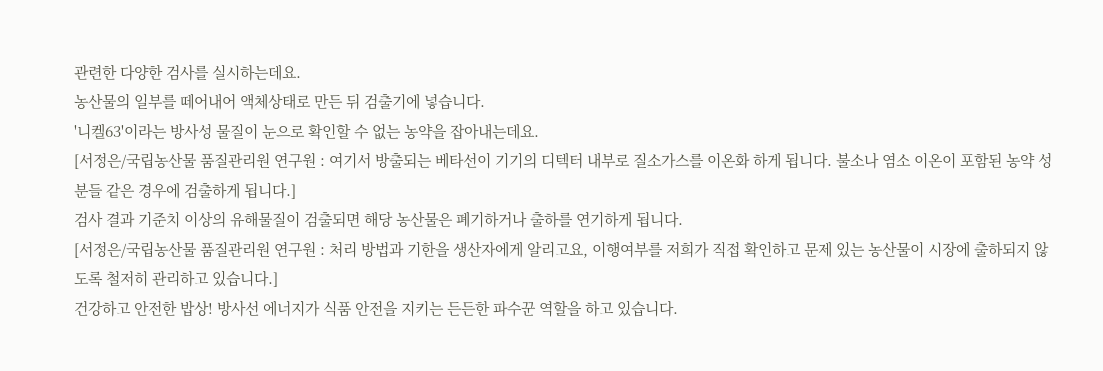관련한 다양한 검사를 실시하는데요.
농산물의 일부를 떼어내어 액체상태로 만든 뒤 검출기에 넣습니다.
'니켈63'이라는 방사성 물질이 눈으로 확인할 수 없는 농약을 잡아내는데요.
[서정은/국립농산물 품질관리원 연구원 : 여기서 방출되는 베타선이 기기의 디텍터 내부로 질소가스를 이온화 하게 됩니다. 불소나 염소 이온이 포함된 농약 성분들 같은 경우에 검출하게 됩니다.]
검사 결과 기준치 이상의 유해물질이 검출되면 해당 농산물은 폐기하거나 출하를 연기하게 됩니다.
[서정은/국립농산물 품질관리원 연구원 : 처리 방법과 기한을 생산자에게 알리고요, 이행여부를 저희가 직접 확인하고 문제 있는 농산물이 시장에 출하되지 않도록 철저히 관리하고 있습니다.]
건강하고 안전한 밥상! 방사선 에너지가 식품 안전을 지키는 든든한 파수꾼 역할을 하고 있습니다.